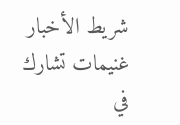شريط الأخبار
غنيمات تشارك في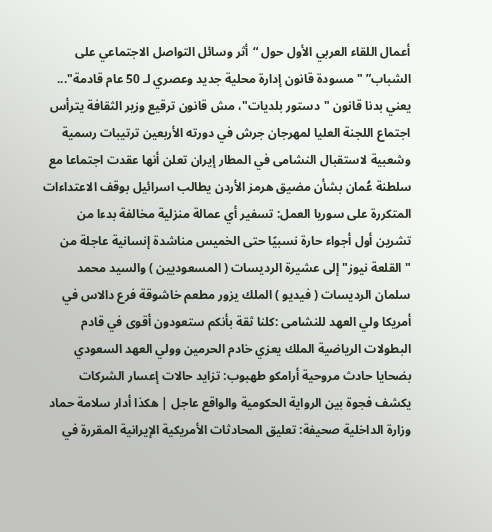أعمال اللقاء العربي الأول حول “أثر وسائل التواصل الاجتماعي على الشباب” "مسودة قانون إدارة محلية جديد وعصري لـ 50 عام قادمة"... يعني بدنا قانون "دستور بلديات"، مش قانون ترقيع وزير الثقافة يترأس اجتماع اللجنة العليا لمهرجان جرش في دورته الأربعين ترتيبات رسمية وشعبية لاستقبال النشامى في المطار إيران تعلن أنها عقدت اجتماعا مع سلطنة عُمان بشأن مضيق هرمز الأردن يطالب اسرائيل بوقف الاعتداءات المتكررة على سوريا العمل: تسفير أي عمالة منزلية مخالفة بدءا من تشرين أول أجواء حارة نسبيًا حتى الخميس مناشدة إنسانية عاجلة من "القلعة نيوز" إلى عشيرة الرديسات ( المسعوديين ) والسيد محمد سلمان الرديسات ( فيديو ) الملك يزور مطعم خاشوقة فرع دالاس في أمريكا ولي العهد للنشامى :كلنا ثقة بأنكم ستعودون أقوى في قادم البطولات الرياضية الملك يعزي خادم الحرمين وولي العهد السعودي بضحايا حادث مروحية أرامكو طهبوب: تزايد حالات إعسار الشركات يكشف فجوة بين الرواية الحكومية والواقع عاجل | هكذا أدار سلامة حماد وزارة الداخلية صحيفة: تعليق المحادثات الأمريكية الإيرانية المقررة في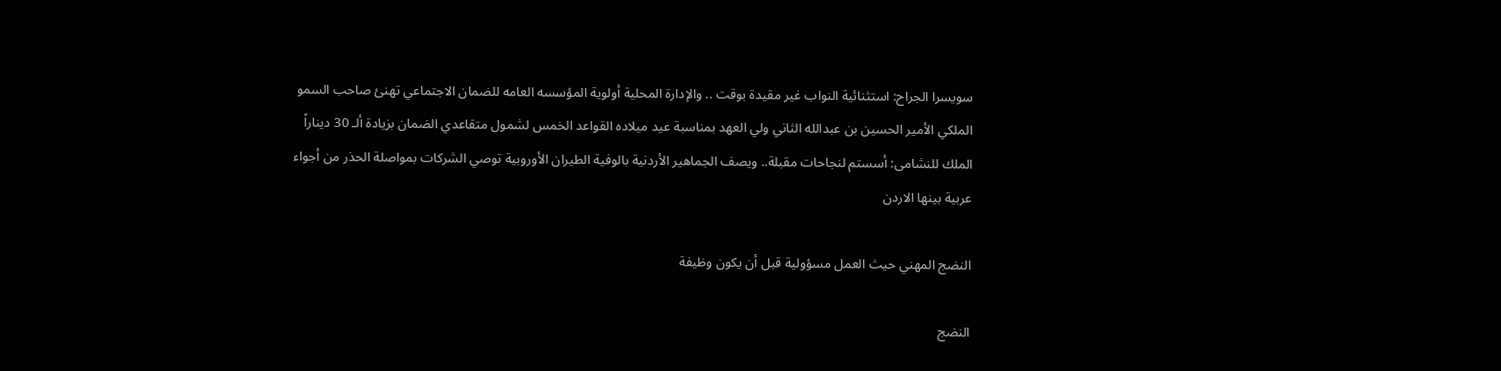سويسرا الجراح: استثنائية النواب غير مقيدة بوقت .. والإدارة المحلية أولوية المؤسسه العامه للضمان الاجتماعي تهنئ صاحب السمو الملكي الأمير الحسين بن عبدالله الثاني ولي العهد بمناسبة عيد ميلاده القواعد الخمس لشمول متقاعدي الضمان بزيادة ألـ 30 ديناراً الملك للنشامى: أسستم لنجاحات مقبلة.. ويصف الجماهير الأردنية بالوفية الطيران الأوروبية توصي الشركات بمواصلة الحذر من أجواء عربية بينها الاردن

النضج المهني حيث العمل مسؤولية قبل أن يكون وظيفة

النضج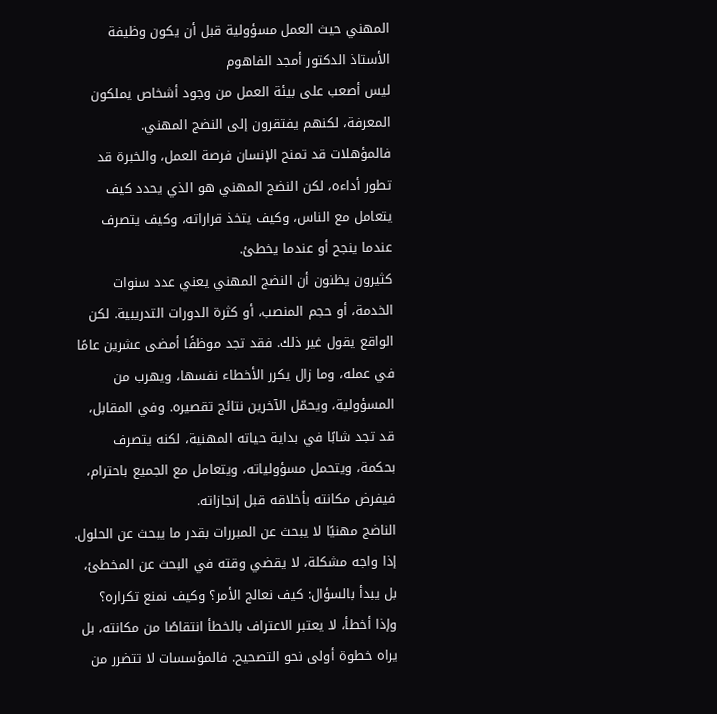المهني حيث العمل مسؤولية قبل أن يكون وظيفة
الأستاذ الدكتور أمجد الفاهوم
ليس أصعب على بيئة العمل من وجود أشخاص يملكون المعرفة، لكنهم يفتقرون إلى النضج المهني.
فالمؤهلات قد تمنح الإنسان فرصة العمل، والخبرة قد تطور أداءه، لكن النضج المهني هو الذي يحدد كيف يتعامل مع الناس، وكيف يتخذ قراراته، وكيف يتصرف عندما ينجح أو عندما يخطئ.
كثيرون يظنون أن النضج المهني يعني عدد سنوات الخدمة، أو حجم المنصب، أو كثرة الدورات التدريبية. لكن الواقع يقول غير ذلك. فقد تجد موظفًا أمضى عشرين عامًا في عمله، وما زال يكرر الأخطاء نفسها، ويهرب من المسؤولية، ويحمّل الآخرين نتائج تقصيره. وفي المقابل، قد تجد شابًا في بداية حياته المهنية، لكنه يتصرف بحكمة، ويتحمل مسؤولياته، ويتعامل مع الجميع باحترام، فيفرض مكانته بأخلاقه قبل إنجازاته.
الناضج مهنيًا لا يبحث عن المبررات بقدر ما يبحث عن الحلول.
إذا واجه مشكلة، لا يقضي وقته في البحث عن المخطئ، بل يبدأ بالسؤال: كيف نعالج الأمر؟ وكيف نمنع تكراره؟
وإذا أخطأ، لا يعتبر الاعتراف بالخطأ انتقاصًا من مكانته، بل يراه خطوة أولى نحو التصحيح. فالمؤسسات لا تتضرر من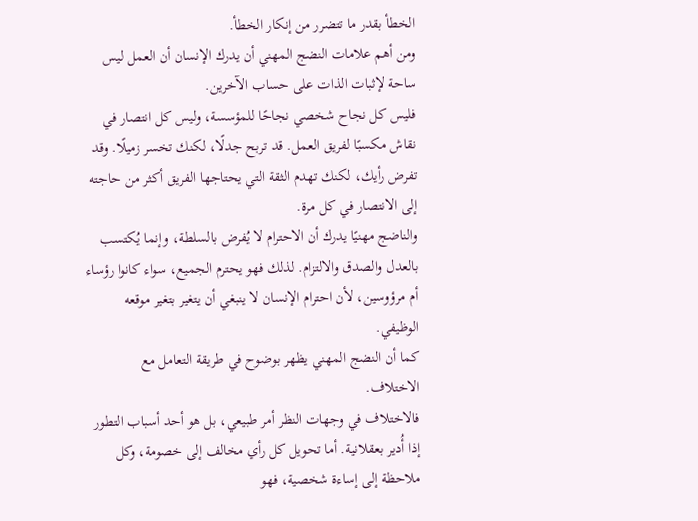الخطأ بقدر ما تتضرر من إنكار الخطأ.
ومن أهم علامات النضج المهني أن يدرك الإنسان أن العمل ليس ساحة لإثبات الذات على حساب الآخرين.
فليس كل نجاح شخصي نجاحًا للمؤسسة، وليس كل انتصار في نقاش مكسبًا لفريق العمل. قد تربح جدلًا، لكنك تخسر زميلًا. وقد تفرض رأيك، لكنك تهدم الثقة التي يحتاجها الفريق أكثر من حاجته إلى الانتصار في كل مرة.
والناضج مهنيًا يدرك أن الاحترام لا يُفرض بالسلطة، وإنما يُكتسب بالعدل والصدق والالتزام. لذلك فهو يحترم الجميع، سواء كانوا رؤساء أم مرؤوسين، لأن احترام الإنسان لا ينبغي أن يتغير بتغير موقعه الوظيفي.
كما أن النضج المهني يظهر بوضوح في طريقة التعامل مع الاختلاف.
فالاختلاف في وجهات النظر أمر طبيعي، بل هو أحد أسباب التطور إذا أُدير بعقلانية. أما تحويل كل رأي مخالف إلى خصومة، وكل ملاحظة إلى إساءة شخصية، فهو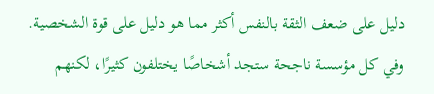دليل على ضعف الثقة بالنفس أكثر مما هو دليل على قوة الشخصية.
وفي كل مؤسسة ناجحة ستجد أشخاصًا يختلفون كثيرًا، لكنهم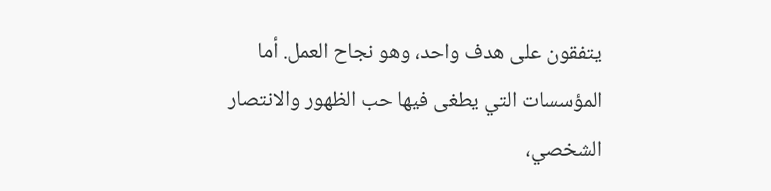يتفقون على هدف واحد، وهو نجاح العمل. أما المؤسسات التي يطغى فيها حب الظهور والانتصار الشخصي،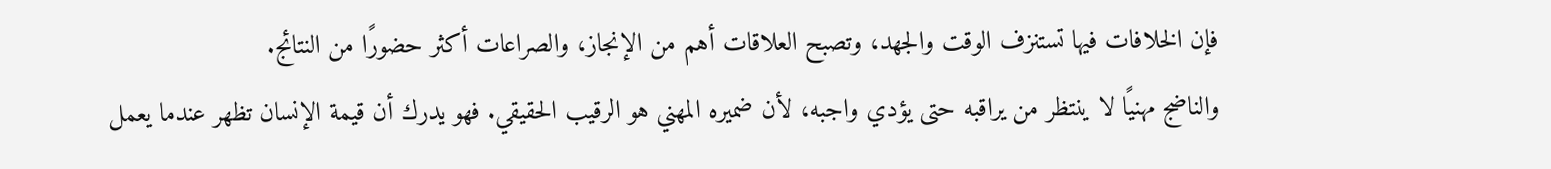فإن الخلافات فيها تستنزف الوقت والجهد، وتصبح العلاقات أهم من الإنجاز، والصراعات أكثر حضورًا من النتائج.
والناضج مهنيًا لا ينتظر من يراقبه حتى يؤدي واجبه، لأن ضميره المهني هو الرقيب الحقيقي. فهو يدرك أن قيمة الإنسان تظهر عندما يعمل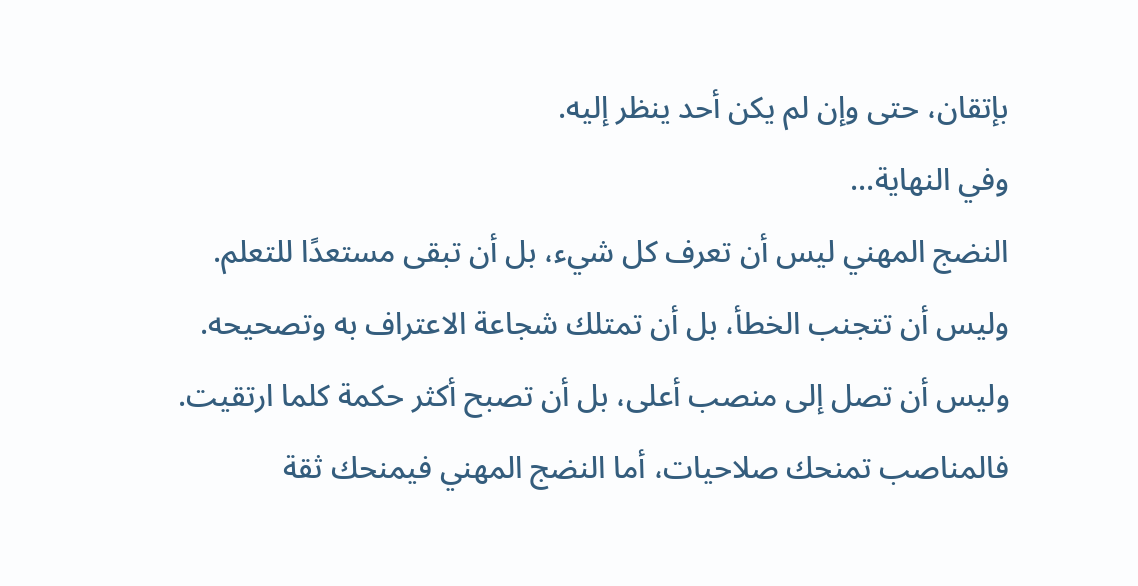بإتقان، حتى وإن لم يكن أحد ينظر إليه.
وفي النهاية...
النضج المهني ليس أن تعرف كل شيء، بل أن تبقى مستعدًا للتعلم.
وليس أن تتجنب الخطأ، بل أن تمتلك شجاعة الاعتراف به وتصحيحه.
وليس أن تصل إلى منصب أعلى، بل أن تصبح أكثر حكمة كلما ارتقيت.
فالمناصب تمنحك صلاحيات، أما النضج المهني فيمنحك ثقة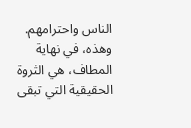الناس واحترامهم.
وهذه، في نهاية المطاف، هي الثروة الحقيقية التي تبقى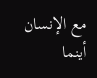مع الإنسان أينما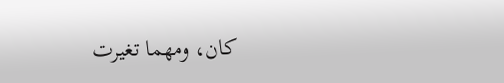كان، ومهما تغيرت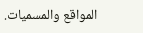المواقع والمسميات.